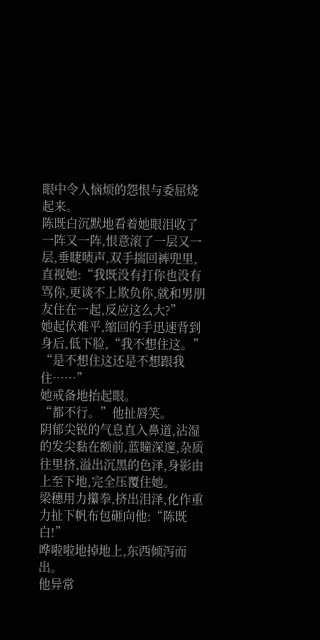眼中令人恼烦的怨恨与委屈烧起来。
陈既白沉默地看着她眼泪收了一阵又一阵,恨意滚了一层又一层,垂睫啧声,双手揣回裤兜里,直视她:“我既没有打你也没有骂你,更谈不上欺负你,就和男朋友住在一起,反应这么大?”
她起伏难平,缩回的手迅速背到身后,低下脸,“我不想住这。”
“是不想住这还是不想跟我住……”
她戒备地抬起眼。
“都不行。”他扯唇笑。
阴郁尖锐的气息直入鼻道,沾湿的发尖黏在额前,蓝瞳深邃,杂质往里挤,溢出沉黑的色泽,身影由上至下地,完全压覆住她。
梁穗用力攥拳,挤出泪泽,化作重力扯下帆布包砸向他:“陈既白!”
哗啦啦地掉地上,东西倾泻而出。
他异常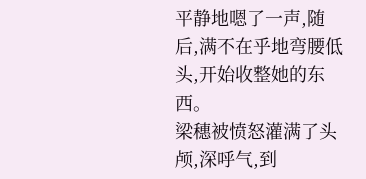平静地嗯了一声,随后,满不在乎地弯腰低头,开始收整她的东西。
梁穗被愤怒灌满了头颅,深呼气,到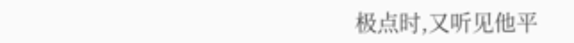极点时,又听见他平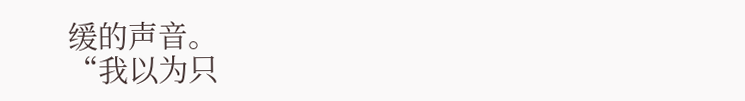缓的声音。
“我以为只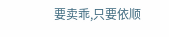要卖乖,只要依顺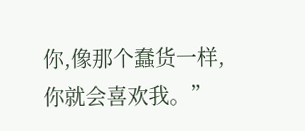你,像那个蠢货一样,你就会喜欢我。”